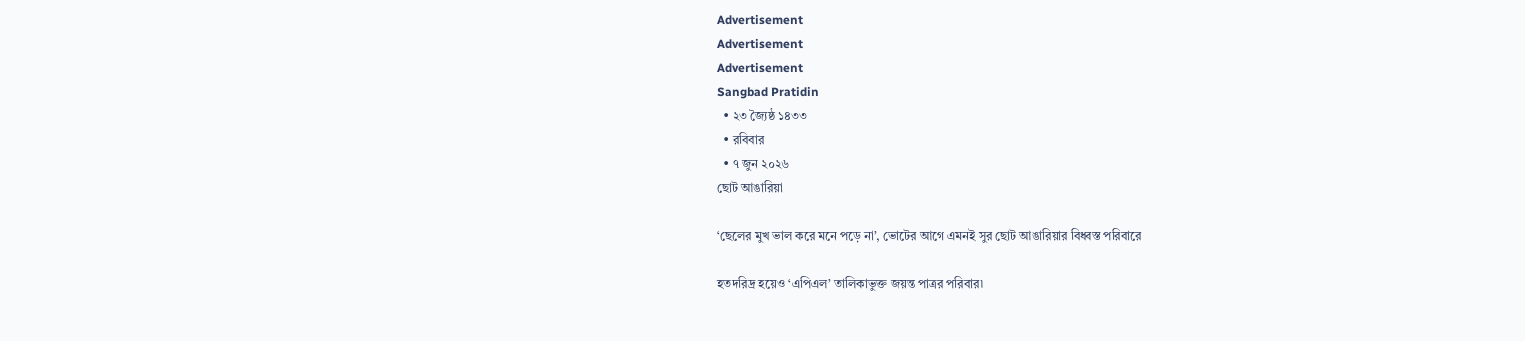Advertisement
Advertisement
Advertisement
Sangbad Pratidin
  • ২৩ জ্যৈষ্ঠ ১৪৩৩
  • রবিবার
  • ৭ জুন ২০২৬
ছোট আঙারিয়া

‘ছেলের মুখ ভাল করে মনে পড়ে না’, ভোটের আগে এমনই সুর ছোট আঙারিয়ার বিধ্বস্ত পরিবারে

হতদরিদ্র হয়েও ‘এপিএল’ তালিকাভুক্ত জয়ন্ত পাত্রর পরিবার৷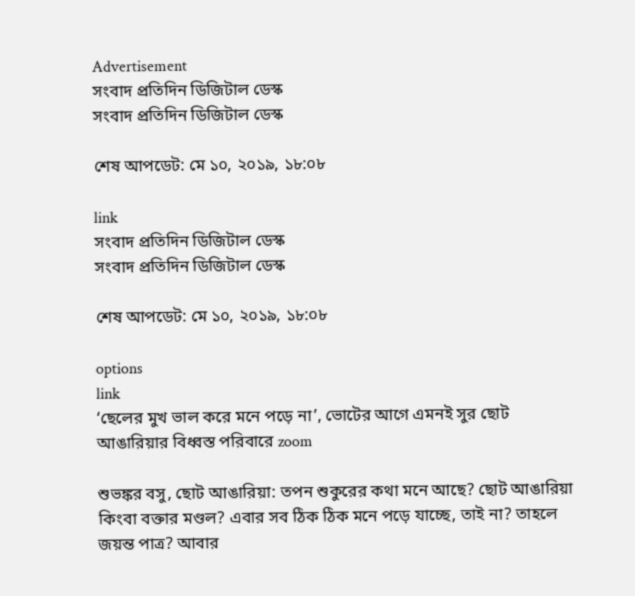Advertisement
সংবাদ প্রতিদিন ডিজিটাল ডেস্ক
সংবাদ প্রতিদিন ডিজিটাল ডেস্ক

শেষ আপডেট: মে ১০, ২০১৯, ১৮:০৮

link
সংবাদ প্রতিদিন ডিজিটাল ডেস্ক
সংবাদ প্রতিদিন ডিজিটাল ডেস্ক

শেষ আপডেট: মে ১০, ২০১৯, ১৮:০৮

options
link
‘ছেলের মুখ ভাল করে মনে পড়ে না’, ভোটের আগে এমনই সুর ছোট আঙারিয়ার বিধ্বস্ত পরিবারে zoom

শুভঙ্কর বসু, ছোট আঙারিয়া: তপন শুকুরের কথা মনে আছে? ছোট আঙারিয়া কিংবা বক্তার মণ্ডল? এবার সব ঠিক ঠিক মনে পড়ে যাচ্ছে, তাই না? তাহলে জয়ন্ত পাত্র? আবার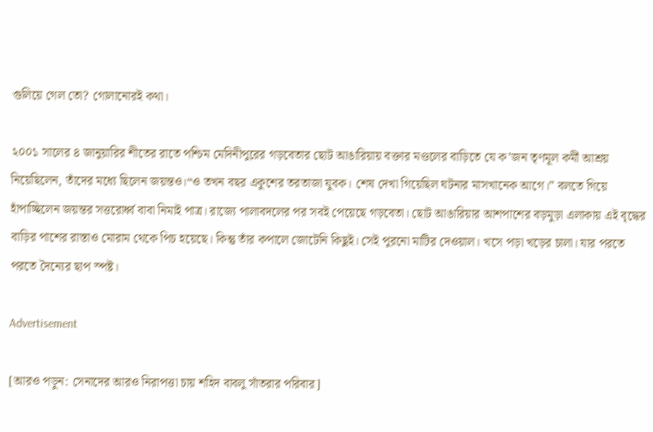গুলিয়ে গেল তো? গোলানোরই কথা।

২০০১ সালের ৪ জানুয়ারির শীতের রাতে পশ্চিম মেদিনীপুরের গড়বেতার ছোট আঙারিয়ায় বক্তার মণ্ডলের বাড়িতে যে ক’জন তৃণমূল কর্মী আশ্রয় নিয়েছিলেন, তাঁদের মধ্যে ছিলেন জয়ন্তও।“ও তখন বছর একুশের তরতাজা যুবক। শেষ দেখা গিয়েছিল ঘটনার মাসখানেক আগে।” বলতে গিয়ে হাঁপাচ্ছিলেন জয়ন্তর সত্তরোর্ধ্ব বাবা নিমাই পাত্র। রাজ্যে পালাবদলের পর সবই পেয়েছে গড়বেতা। ছোট আঙারিয়ার আশপাশের বড়মুড়া এলাকায় এই বৃদ্ধের বাড়ির পাশের রাস্তাও মোরাম থেকে পিচ হয়েছে। কিন্তু তাঁর কপালে জোটেনি কিছুই। সেই পুরনো মাটির দেওয়াল। খসে পড়া খড়ের চালা। যার পরতে পরতে দৈন্যের ছাপ স্পষ্ট।

Advertisement

[আরও পড়ুন: সেনাদের আরও নিরাপত্তা চায় শহিদ বাবলু সাঁতরার পরিবার]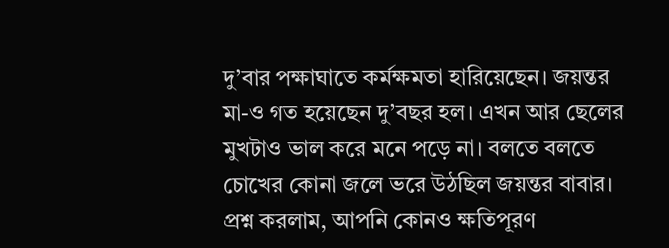দু’বার পক্ষাঘাতে কর্মক্ষমতা হারিয়েছেন। জয়ন্তর মা-ও গত হয়েছেন দু’বছর হল। এখন আর ছেলের মুখটাও ভাল করে মনে পড়ে না। বলতে বলতে চোখের কোনা জলে ভরে উঠছিল জয়ন্তর বাবার। প্রশ্ন করলাম, আপনি কোনও ক্ষতিপূরণ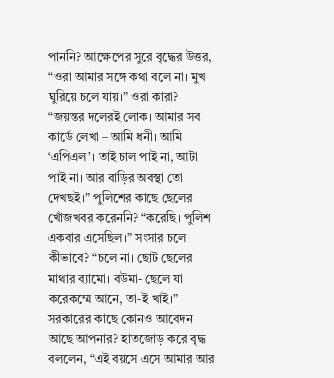পাননি? আক্ষেপের সুরে বৃদ্ধের উত্তর, “ওরা আমার সঙ্গে কথা বলে না। মুখ ঘুরিয়ে চলে যায়।” ওরা কারা? “জয়ন্তর দলেরই লোক। আমার সব কার্ডে লেখা – আমি ধনী। আমি ‘এপিএল’। তাই চাল পাই না, আটা পাই না। আর বাড়ির অবস্থা তো দেখছই।” পুলিশের কাছে ছেলের খোঁজখবর করেননি? “করেছি। পুলিশ একবার এসেছিল।” সংসার চলে কীভাবে? “চলে না। ছোট ছেলের মাথার ব্যামো। বউমা- ছেলে যা করেকম্মে আনে, তা-ই খাই।” সরকারের কাছে কোনও আবেদন আছে আপনার? হাতজোড় করে বৃদ্ধ বললেন, “এই বয়সে এসে আমার আর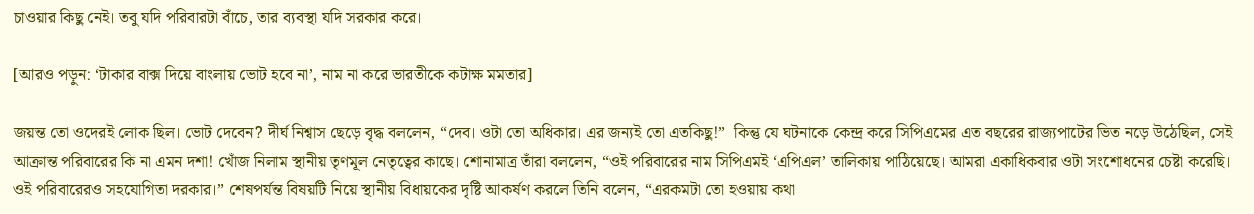চাওয়ার কিছু নেই। তবু যদি পরিবারটা বাঁচে, তার ব্যবস্থা যদি সরকার করে।

[আরও পড়ুন: ‘টাকার বাক্স দিয়ে বাংলায় ভোট হবে না’, নাম না করে ভারতীকে কটাক্ষ মমতার]

জয়ন্ত তো ওদেরই লোক ছিল। ভোট দেবেন? দীর্ঘ নিশ্বাস ছেড়ে বৃদ্ধ বললেন, “দেব। ওটা তো অধিকার। এর জন্যই তো এতকিছু!”  কিন্তু যে ঘটনাকে কেন্দ্র করে সিপিএমের এত বছরের রাজ্যপাটের ভিত নড়ে উঠেছিল, সেই আক্রান্ত পরিবারের কি না এমন দশা! খোঁজ নিলাম স্থানীয় তৃণমূল নেতৃত্বের কাছে। শোনামাত্র তাঁরা বললেন, “ওই পরিবারের নাম সিপিএমই ‘এপিএল’ তালিকায় পাঠিয়েছে। আমরা একাধিকবার ওটা সংশোধনের চেষ্টা করেছি। ওই পরিবারেরও সহযোগিতা দরকার।” শেষপর্যন্ত বিষয়টি নিয়ে স্থানীয় বিধায়কের দৃষ্টি আকর্ষণ করলে তিনি বলেন, “এরকমটা তো হওয়ায় কথা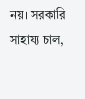নয়। সরকারি সাহায্য চাল,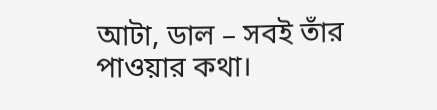আটা, ডাল – সবই তাঁর পাওয়ার কথা।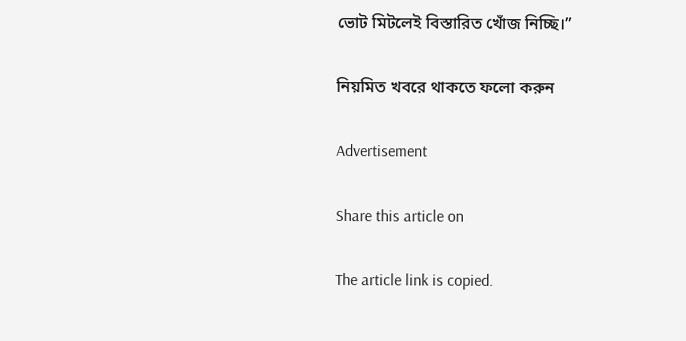ভোট মিটলেই বিস্তারিত খোঁজ নিচ্ছি।”

নিয়মিত খবরে থাকতে ফলো করুন

Advertisement

Share this article on

The article link is copied.